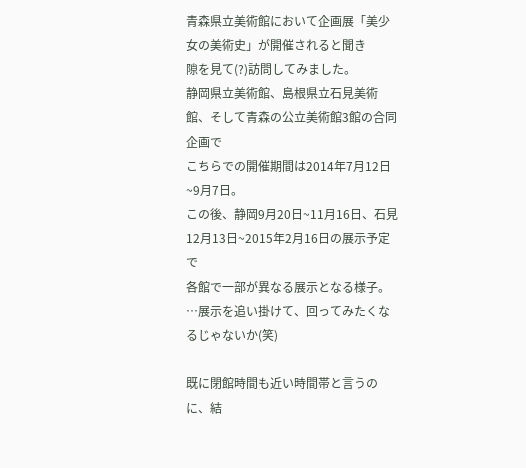青森県立美術館において企画展「美少女の美術史」が開催されると聞き
隙を見て(?)訪問してみました。
静岡県立美術館、島根県立石見美術館、そして青森の公立美術館3館の合同企画で
こちらでの開催期間は2014年7月12日~9月7日。
この後、静岡9月20日~11月16日、石見12月13日~2015年2月16日の展示予定で
各館で一部が異なる展示となる様子。
…展示を追い掛けて、回ってみたくなるじゃないか(笑)

既に閉館時間も近い時間帯と言うのに、結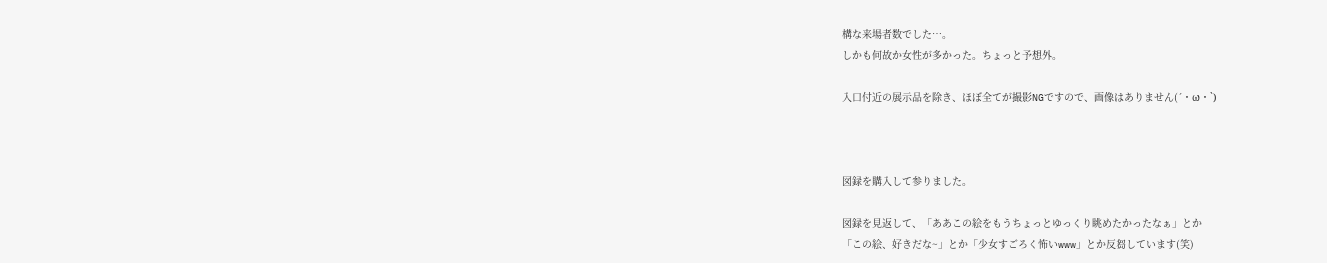構な来場者数でした…。
しかも何故か女性が多かった。ちょっと予想外。

入口付近の展示品を除き、ほぼ全てが撮影NGですので、画像はありません(´・ω・`)



図録を購入して参りました。

図録を見返して、「ああこの絵をもうちょっとゆっくり眺めたかったなぁ」とか
「この絵、好きだな~」とか「少女すごろく怖いwww」とか反芻しています(笑)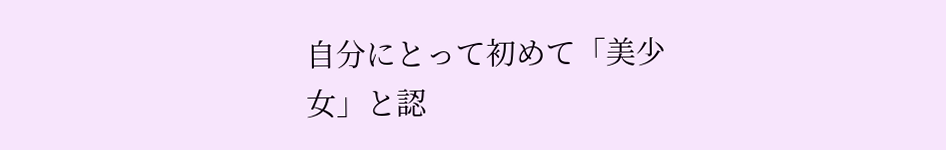自分にとって初めて「美少女」と認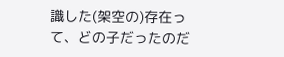識した(架空の)存在って、どの子だったのだ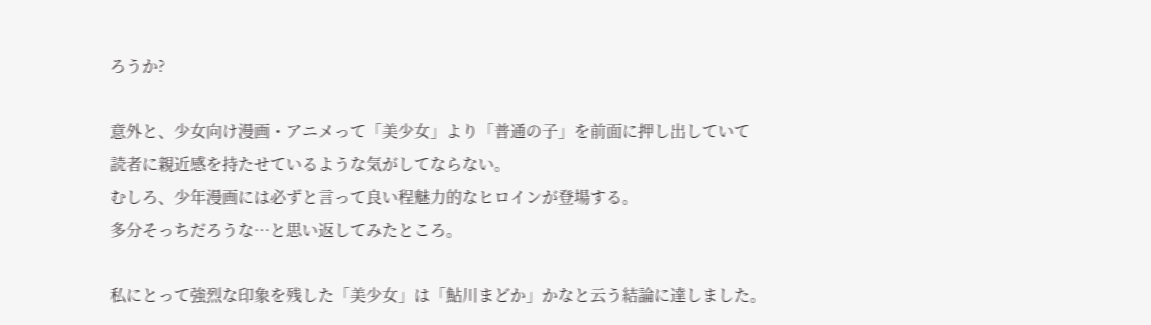ろうか?

意外と、少女向け漫画・アニメって「美少女」より「普通の子」を前面に押し出していて
読者に親近感を持たせているような気がしてならない。
むしろ、少年漫画には必ずと言って良い程魅力的なヒロインが登場する。
多分そっちだろうな…と思い返してみたところ。

私にとって強烈な印象を残した「美少女」は「鮎川まどか」かなと云う結論に達しました。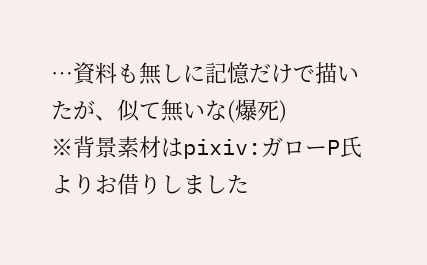…資料も無しに記憶だけで描いたが、似て無いな(爆死)
※背景素材はpixiv:ガローP氏よりお借りしました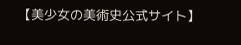【美少女の美術史公式サイト】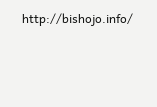http://bishojo.info/